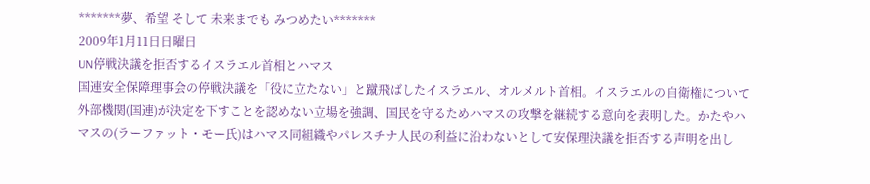*******夢、希望 そして 未来までも みつめたい*******
2009年1月11日日曜日
UN停戦決議を拒否するイスラエル首相とハマス
国連安全保障理事会の停戦決議を「役に立たない」と蹴飛ばしたイスラエル、オルメルト首相。イスラエルの自衛権について外部機関(国連)が決定を下すことを認めない立場を強調、国民を守るためハマスの攻撃を継続する意向を表明した。かたやハマスの(ラーファット・モー氏)はハマス同組織やパレスチナ人民の利益に沿わないとして安保理決議を拒否する声明を出し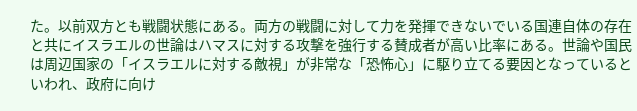た。以前双方とも戦闘状態にある。両方の戦闘に対して力を発揮できないでいる国連自体の存在と共にイスラエルの世論はハマスに対する攻撃を強行する賛成者が高い比率にある。世論や国民は周辺国家の「イスラエルに対する敵視」が非常な「恐怖心」に駆り立てる要因となっているといわれ、政府に向け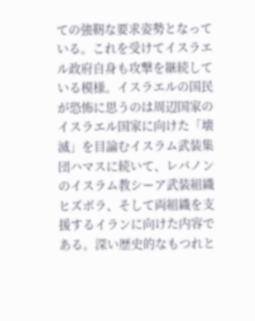ての強靭な要求姿勢となっている。これを受けてイスラエル政府自身も攻撃を継続している模様。イスラエルの国民が恐怖に思うのは周辺国家のイスラエル国家に向けた「壊滅」を目論むイスラム武装集団ハマスに続いて、レバノンのイスラム教シーア武装組織ヒズボラ、そして両組織を支援するイランに向けた内容である。深い歴史的なもつれと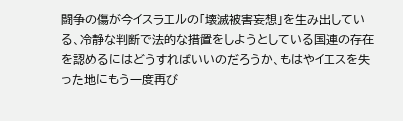闘争の傷が今イスラエルの「壊滅被害妄想」を生み出している、冷静な判断で法的な措置をしようとしている国連の存在を認めるにはどうすればいいのだろうか、もはやイエスを失った地にもう一度再び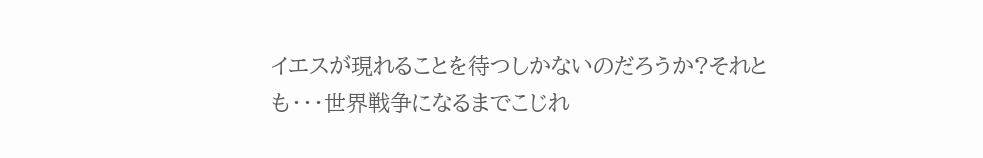イエスが現れることを待つしかないのだろうか?それとも・・・世界戦争になるまでこじれ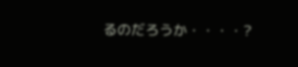るのだろうか・・・・?